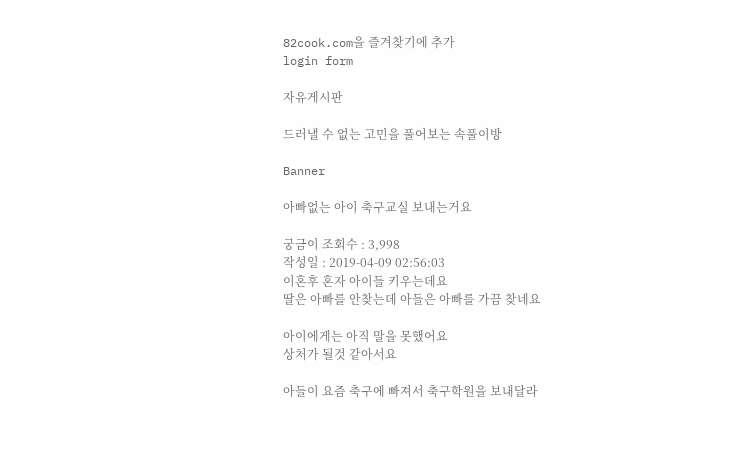82cook.com을 즐겨찾기에 추가
login form

자유게시판

드러낼 수 없는 고민을 풀어보는 속풀이방

Banner

아빠없는 아이 축구교실 보내는거요

궁금이 조회수 : 3,998
작성일 : 2019-04-09 02:56:03
이혼후 혼자 아이들 키우는데요
딸은 아빠를 안찾는데 아들은 아빠를 가끔 찾네요

아이에게는 아직 말을 못했어요
상처가 될것 같아서요

아들이 요즘 축구에 빠져서 축구학원을 보내달라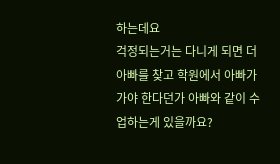하는데요
걱정되는거는 다니게 되면 더 아빠를 찾고 학원에서 아빠가 가야 한다던가 아빠와 같이 수업하는게 있을까요?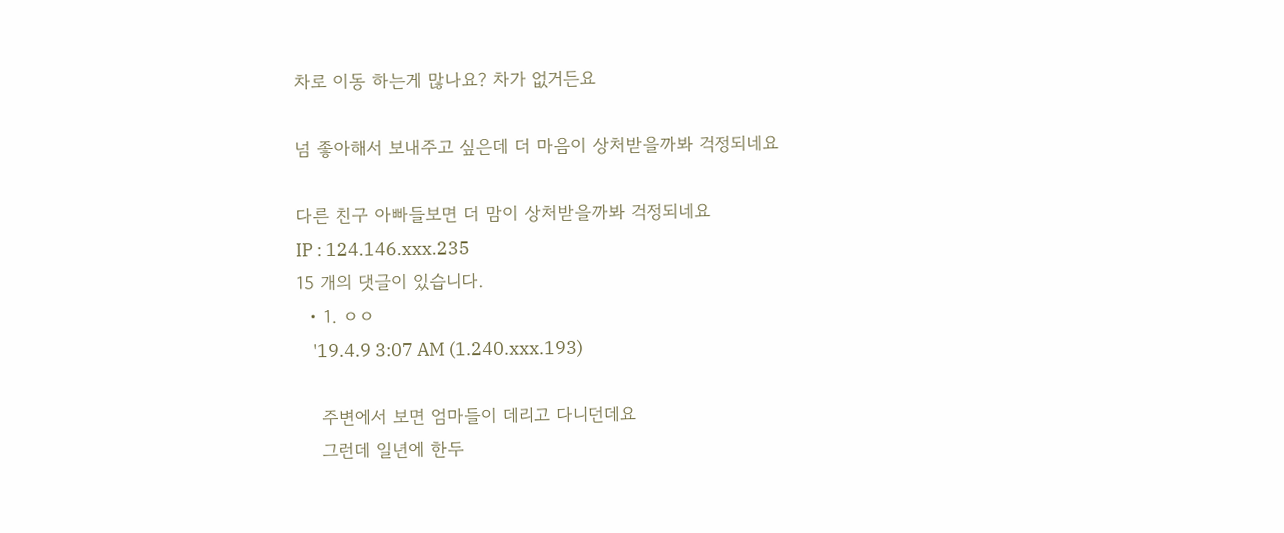차로 이동 하는게 많나요? 차가 없거든요

넘 좋아해서 보내주고 싶은데 더 마음이 상처받을까봐 걱정되네요

다른 친구 아빠들보면 더 맘이 상처받을까봐 걱정되네요
IP : 124.146.xxx.235
15 개의 댓글이 있습니다.
  • 1. ㅇㅇ
    '19.4.9 3:07 AM (1.240.xxx.193)

    주변에서 보면 엄마들이 데리고 다니던데요
    그런데 일년에 한두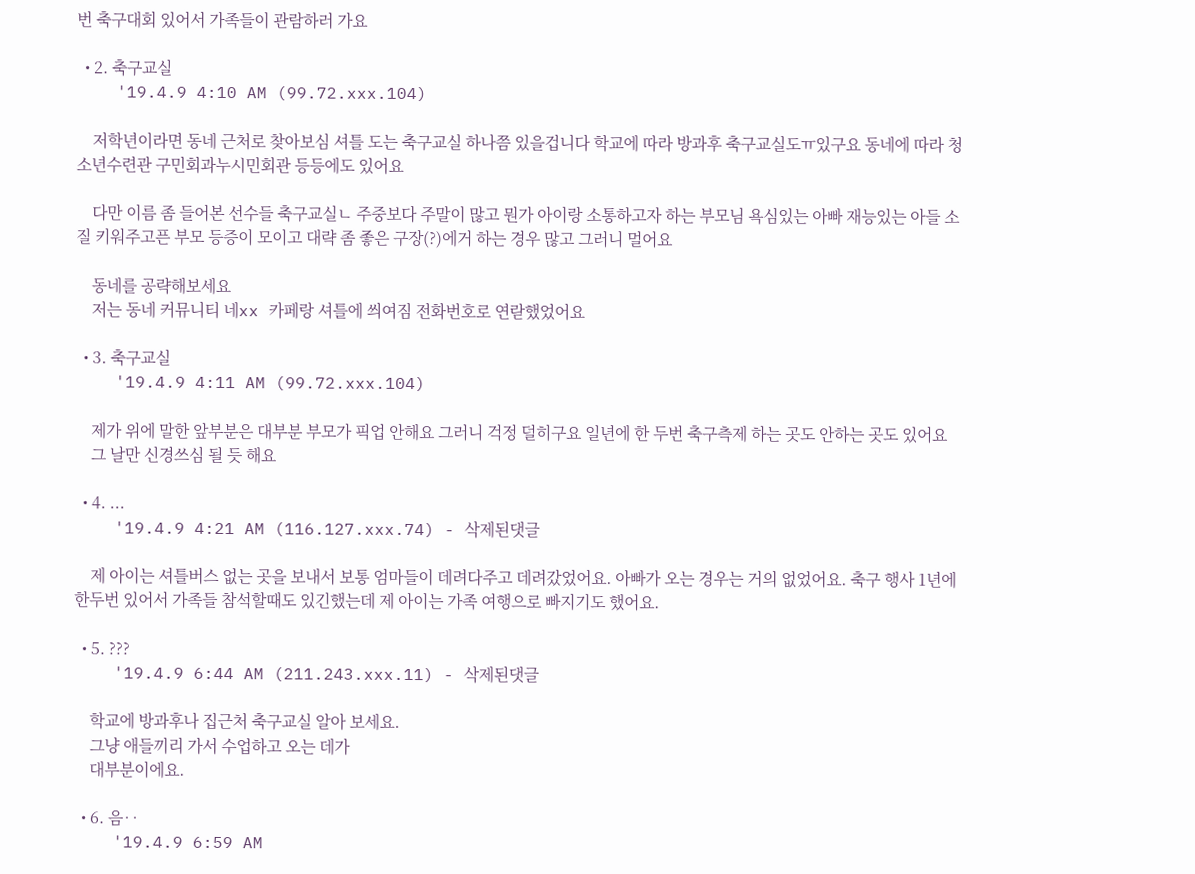번 축구대회 있어서 가족들이 관람하러 가요

  • 2. 축구교실
    '19.4.9 4:10 AM (99.72.xxx.104)

    저학년이라면 동네 근처로 찾아보심 셔틀 도는 축구교실 하나쯤 있을겁니다 학교에 따라 방과후 축구교실도ㅠ있구요 동네에 따라 청소년수련관 구민회과누시민회관 등등에도 있어요

    다만 이름 좀 들어본 선수들 축구교실ㄴ 주중보다 주말이 많고 뭔가 아이랑 소통하고자 하는 부모님 욕심있는 아빠 재능있는 아들 소질 키워주고픈 부모 등증이 모이고 대략 좀 좋은 구장(?)에거 하는 경우 많고 그러니 멀어요

    동네를 공략해보세요
    저는 동네 커뮤니티 네xx 카페랑 셔틀에 씌여짐 전화번호로 연랃했었어요

  • 3. 축구교실
    '19.4.9 4:11 AM (99.72.xxx.104)

    제가 위에 말한 앞부분은 대부분 부모가 픽업 안해요 그러니 걱정 덜히구요 일년에 한 두번 축구측제 하는 곳도 안하는 곳도 있어요
    그 날만 신경쓰심 될 듯 해요

  • 4. ...
    '19.4.9 4:21 AM (116.127.xxx.74) - 삭제된댓글

    제 아이는 셔틀버스 없는 곳을 보내서 보통 엄마들이 데려다주고 데려갔었어요. 아빠가 오는 경우는 거의 없었어요. 축구 행사 1년에 한두번 있어서 가족들 참석할때도 있긴했는데 제 아이는 가족 여행으로 빠지기도 했어요.

  • 5. ???
    '19.4.9 6:44 AM (211.243.xxx.11) - 삭제된댓글

    학교에 방과후나 집근처 축구교실 알아 보세요.
    그냥 애들끼리 가서 수업하고 오는 데가
    대부분이에요.

  • 6. 음‥
    '19.4.9 6:59 AM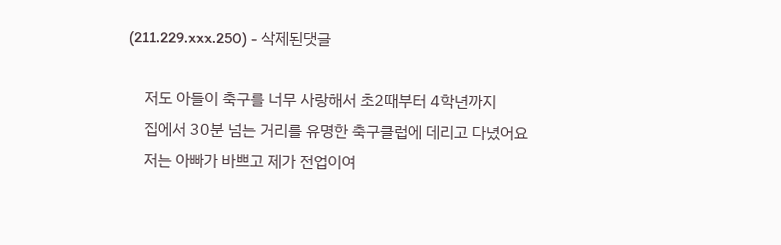(211.229.xxx.250) - 삭제된댓글

    저도 아들이 축구를 너무 사랑해서 초2때부터 4학년까지
    집에서 30분 넘는 거리를 유명한 축구클럽에 데리고 다녔어요
    저는 아빠가 바쁘고 제가 전업이여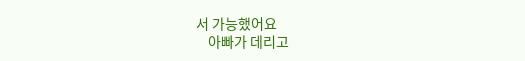서 가능했어요
    아빠가 데리고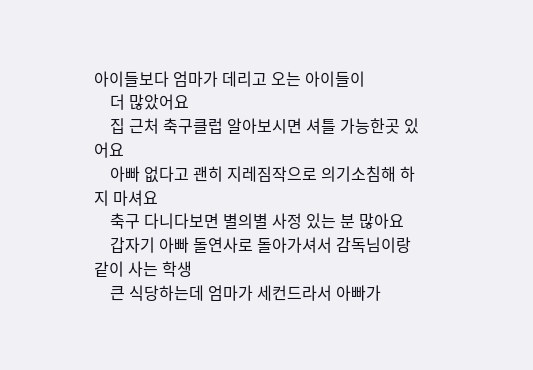아이들보다 엄마가 데리고 오는 아이들이
    더 많았어요
    집 근처 축구클럽 알아보시면 셔틀 가능한곳 있어요
    아빠 없다고 괜히 지레짐작으로 의기소침해 하지 마셔요
    축구 다니다보면 별의별 사정 있는 분 많아요
    갑자기 아빠 돌연사로 돌아가셔서 감독님이랑 같이 사는 학생
    큰 식당하는데 엄마가 세컨드라서 아빠가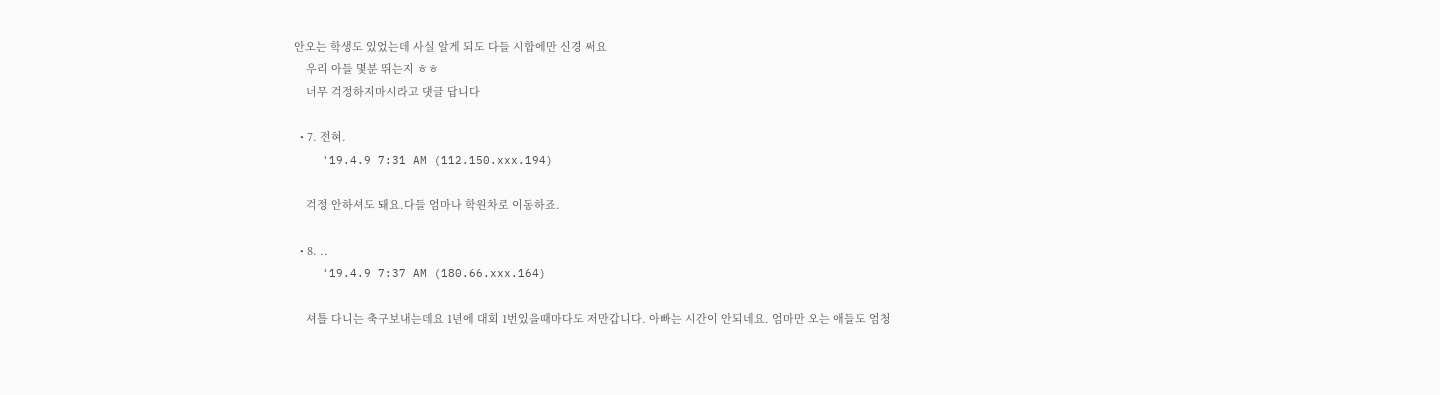안오는 학생도 있었는데 사실 알게 되도 다들 시합에만 신경 써요
    우리 아들 몇분 뛰는지 ㅎㅎ
    너무 걱정하지마시라고 댓글 답니다

  • 7. 전혀.
    '19.4.9 7:31 AM (112.150.xxx.194)

    걱정 안하셔도 돼요.다들 엄마나 학원차로 이동하죠.

  • 8. ..
    '19.4.9 7:37 AM (180.66.xxx.164)

    셔틀 다니는 축구보내는데요 1년에 대회 1번있을때마다도 저만갑니다. 아빠는 시간이 안되네요. 엄마만 오는 애들도 엄청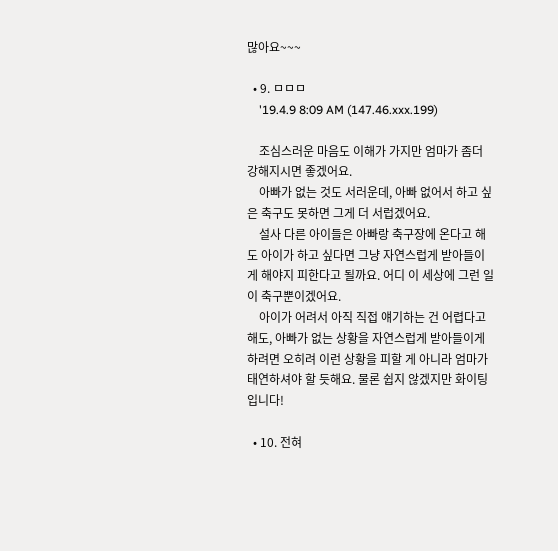많아요~~~

  • 9. ㅁㅁㅁ
    '19.4.9 8:09 AM (147.46.xxx.199)

    조심스러운 마음도 이해가 가지만 엄마가 좀더 강해지시면 좋겠어요.
    아빠가 없는 것도 서러운데, 아빠 없어서 하고 싶은 축구도 못하면 그게 더 서럽겠어요.
    설사 다른 아이들은 아빠랑 축구장에 온다고 해도 아이가 하고 싶다면 그냥 자연스럽게 받아들이게 해야지 피한다고 될까요. 어디 이 세상에 그런 일이 축구뿐이겠어요.
    아이가 어려서 아직 직접 얘기하는 건 어렵다고 해도, 아빠가 없는 상황을 자연스럽게 받아들이게 하려면 오히려 이런 상황을 피할 게 아니라 엄마가 태연하셔야 할 듯해요. 물론 쉽지 않겠지만 화이팅입니다!

  • 10. 전혀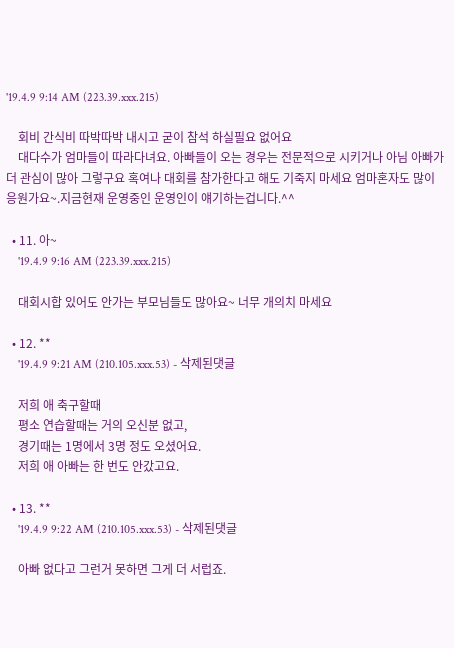'19.4.9 9:14 AM (223.39.xxx.215)

    회비 간식비 따박따박 내시고 굳이 참석 하실필요 없어요
    대다수가 엄마들이 따라다녀요. 아빠들이 오는 경우는 전문적으로 시키거나 아님 아빠가 더 관심이 많아 그렇구요 혹여나 대회를 참가한다고 해도 기죽지 마세요 엄마혼자도 많이 응원가요~.지금현재 운영중인 운영인이 얘기하는겁니다.^^

  • 11. 아~
    '19.4.9 9:16 AM (223.39.xxx.215)

    대회시합 있어도 안가는 부모님들도 많아요~ 너무 개의치 마세요

  • 12. **
    '19.4.9 9:21 AM (210.105.xxx.53) - 삭제된댓글

    저희 애 축구할때
    평소 연습할때는 거의 오신분 없고,
    경기때는 1명에서 3명 정도 오셨어요.
    저희 애 아빠는 한 번도 안갔고요.

  • 13. **
    '19.4.9 9:22 AM (210.105.xxx.53) - 삭제된댓글

    아빠 없다고 그런거 못하면 그게 더 서럽죠.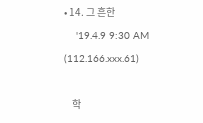• 14. 그 흔한
    '19.4.9 9:30 AM (112.166.xxx.61)

    학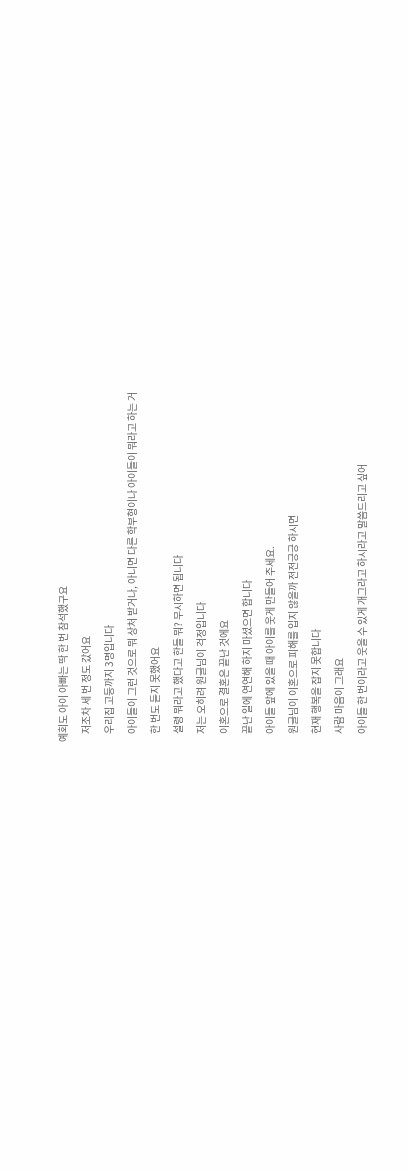예회도 아이 아빠는 딱 한 번 참석했구요
    저조차 세 번 정도 갔어요
    우리집 고등까지 3명입니다
    아이들이 그런 것으로 뭐 상처 받거나, 아니면 다른 학부형이나 아이들이 뭐라고 하는 거
    한 번도 듣지 못했어요
    설령 뭐라고 했다고 한들 뭐? 무시하면 됩니다
    저는 오히려 원글님이 걱정입니다
    이혼으로 결혼은 끝난 것에요
    끝난 일에 연연해 하지 마셨으면 합니다
    아이들 앞에 있을 때 아이를 웃게 만들어 주세요.
    원글님이 이혼으로 피해를 입지 않을까 전전긍긍 하시면
    현재 행복을 잡지 못합니다
    사람 마음이 그래요
    아이들 한 번이라고 웃을 수 있게 개그라고 하시라고 말씀드리고 싶어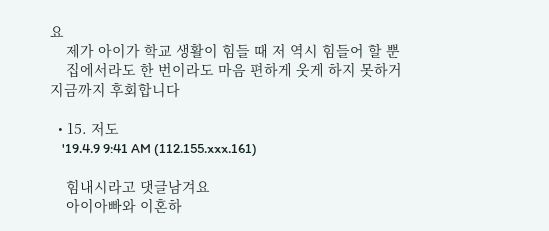요
    제가 아이가 학교 생활이 힘들 때 저 역시 힘들어 할 뿐
    집에서라도 한 번이라도 마음 편하게 웃게 하지 못하거 지금까지 후회합니다

  • 15. 저도
    '19.4.9 9:41 AM (112.155.xxx.161)

    힘내시라고 댓글남겨요
    아이아빠와 이혼하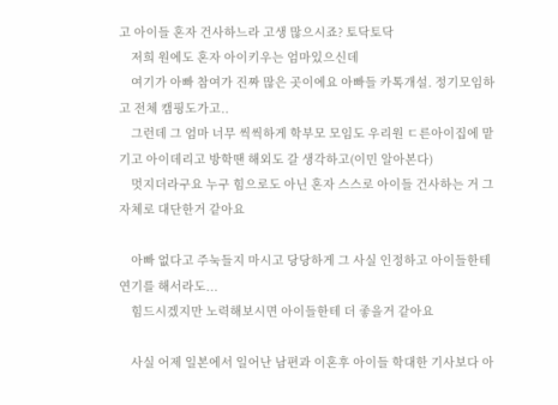고 아이들 혼자 건사하느라 고생 많으시죠? 토닥토닥
    저희 원에도 혼자 아이키우는 엄마있으신데
    여기가 아빠 참여가 진짜 많은 곳이에요 아빠들 카톡개설. 정기모임하고 전체 캠핑도가고..
    그런데 그 엄마 너무 씩씩하게 학부모 모임도 우리원 ㄷ른아이집에 맡기고 아이데리고 방학땐 해외도 갈 생각하고(이민 알아본다)
    멋지더라구요 누구 힘으로도 아닌 혼자 스스로 아이들 건사하는 거 그 자체로 대단한거 같아요

    아빠 없다고 주눅들지 마시고 당당하게 그 사실 인정하고 아이들한테 연기를 해서라도...
    힘드시겠지만 노력해보시면 아이들한테 더 좋을거 같아요

    사실 어제 일본에서 일어난 남편과 이혼후 아이들 학대한 기사보다 아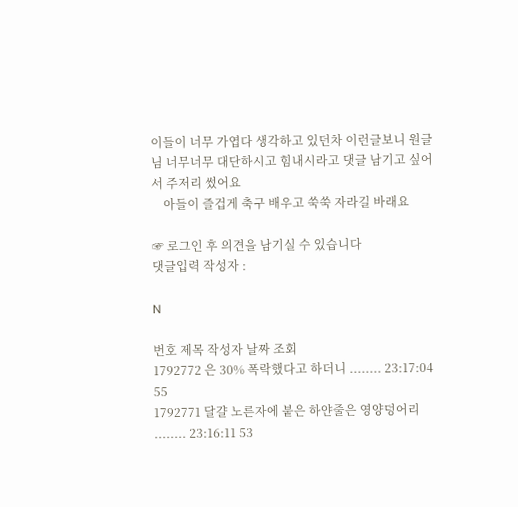이들이 너무 가엽다 생각하고 있던차 이런글보니 원글님 너무너무 대단하시고 힘내시라고 댓글 남기고 싶어서 주저리 썼어요
    아들이 즐겁게 축구 배우고 쑥쑥 자라길 바래요

☞ 로그인 후 의견을 남기실 수 있습니다
댓글입력 작성자 :

N

번호 제목 작성자 날짜 조회
1792772 은 30% 폭락했다고 하더니 ........ 23:17:04 55
1792771 달걀 노른자에 붙은 하얀줄은 영양덩어리 ........ 23:16:11 53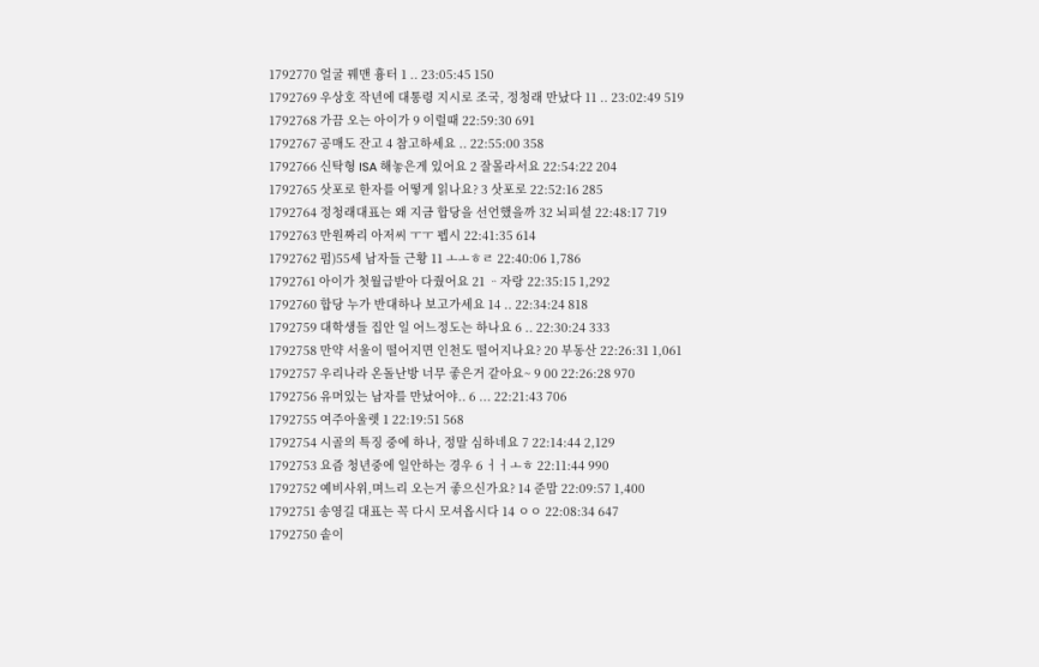1792770 얼굴 꿰맨 흉터 1 .. 23:05:45 150
1792769 우상호 작년에 대통령 지시로 조국, 정청래 만났다 11 .. 23:02:49 519
1792768 가끔 오는 아이가 9 이럴때 22:59:30 691
1792767 공매도 잔고 4 참고하세요 .. 22:55:00 358
1792766 신탁형 ISA 해놓은게 있어요 2 잘몰라서요 22:54:22 204
1792765 삿포로 한자를 어떻게 읽나요? 3 삿포로 22:52:16 285
1792764 정청래대표는 왜 지금 합당을 선언했을까 32 뇌피셜 22:48:17 719
1792763 만원짜리 아저씨 ㅜㅜ 펩시 22:41:35 614
1792762 펌)55세 남자들 근황 11 ㅗㅗㅎㄹ 22:40:06 1,786
1792761 아이가 첫월급받아 다줬어요 21 ᆢ자랑 22:35:15 1,292
1792760 합당 누가 반대하나 보고가세요 14 .. 22:34:24 818
1792759 대학생들 집안 일 어느정도는 하나요 6 .. 22:30:24 333
1792758 만약 서울이 떨어지면 인천도 떨어지나요? 20 부동산 22:26:31 1,061
1792757 우리나라 온돌난방 너무 좋은거 같아요~ 9 00 22:26:28 970
1792756 유머있는 남자를 만났어야.. 6 ... 22:21:43 706
1792755 여주아울렛 1 22:19:51 568
1792754 시골의 특징 중에 하나, 정말 심하네요 7 22:14:44 2,129
1792753 요즘 청년중에 일안하는 경우 6 ㅓㅓㅗㅎ 22:11:44 990
1792752 예비사위,며느리 오는거 좋으신가요? 14 준맘 22:09:57 1,400
1792751 송영길 대표는 꼭 다시 모셔옵시다 14 ㅇㅇ 22:08:34 647
1792750 솥이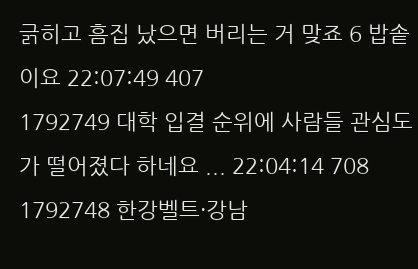긁히고 흠집 났으면 버리는 거 맞죠 6 밥솥이요 22:07:49 407
1792749 대학 입결 순위에 사람들 관심도가 떨어졌다 하네요 ... 22:04:14 708
1792748 한강벨트·강남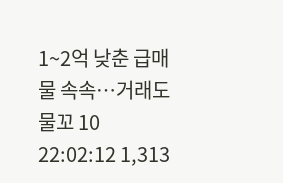1~2억 낮춘 급매물 속속…거래도 물꼬 10 22:02:12 1,313